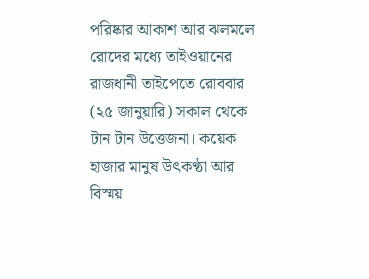পরিষ্কার আকাশ আর ঝলমলে রোদের মধ্যে তাইওয়ানের রাজধানী তাইপেতে রোববার (২৫ জানুয়ারি) সকাল থেকে টান টান উত্তেজনা। কয়েক হাজার মানুষ উৎকণ্ঠা আর বিস্ময়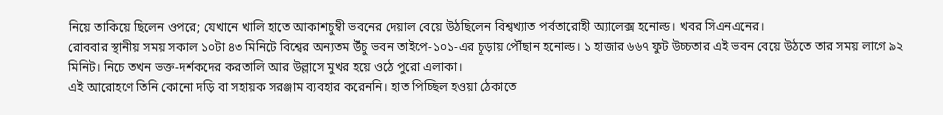নিয়ে তাকিয়ে ছিলেন ওপরে; যেখানে খালি হাতে আকাশচুম্বী ভবনের দেয়াল বেয়ে উঠছিলেন বিশ্বখ্যাত পর্বতারোহী অ্যালেক্স হনোল্ড। খবর সিএনএনের।
রোববার স্থানীয় সময় সকাল ১০টা ৪৩ মিনিটে বিশ্বের অন্যতম উঁচু ভবন তাইপে-১০১-এর চূড়ায় পৌঁছান হনোল্ড। ১ হাজার ৬৬৭ ফুট উচ্চতার এই ভবন বেয়ে উঠতে তার সময় লাগে ৯২ মিনিট। নিচে তখন ভক্ত-দর্শকদের করতালি আর উল্লাসে মুখর হয়ে ওঠে পুরো এলাকা।
এই আরোহণে তিনি কোনো দড়ি বা সহায়ক সরঞ্জাম ব্যবহার করেননি। হাত পিচ্ছিল হওয়া ঠেকাতে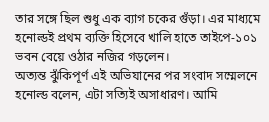তার সঙ্গে ছিল শুধু এক ব্যাগ চকের গুঁড়া। এর মাধ্যমে হনোল্ডই প্রথম ব্যক্তি হিসেবে খালি হাতে তাইপে-১০১ ভবন বেয়ে ওঠার নজির গড়লেন।
অত্যন্ত ঝুঁকিপূর্ণ এই অভিযানের পর সংবাদ সম্মেলনে হনোল্ড বলেন, এটা সত্যিই অসাধারণ। আমি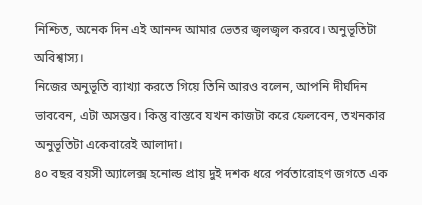নিশ্চিত, অনেক দিন এই আনন্দ আমার ভেতর জ্বলজ্বল করবে। অনুভূতিটা অবিশ্বাস্য।
নিজের অনুভূতি ব্যাখ্যা করতে গিয়ে তিনি আরও বলেন, আপনি দীর্ঘদিন ভাববেন, এটা অসম্ভব। কিন্তু বাস্তবে যখন কাজটা করে ফেলবেন, তখনকার অনুভূতিটা একেবারেই আলাদা।
৪০ বছর বয়সী অ্যালেক্স হনোল্ড প্রায় দুই দশক ধরে পর্বতারোহণ জগতে এক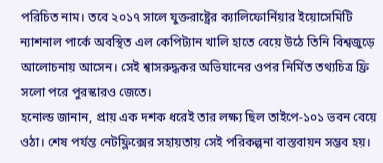পরিচিত নাম। তবে ২০১৭ সালে যুক্তরাষ্ট্রের ক্যালিফোর্নিয়ার ইয়োসেমিটি ন্যাশনাল পার্কে অবস্থিত এল কেপিট্যান খালি হাতে বেয়ে উঠে তিনি বিশ্বজুড়ে আলোচনায় আসেন। সেই শ্বাসরুদ্ধকর অভিযানের ওপর নির্মিত তথ্যচিত্র ফ্রি সলো পরে পুরস্কারও জেতে।
হনোল্ড জানান, প্রায় এক দশক ধরেই তার লক্ষ্য ছিল তাইপে-১০১ ভবন বেয়ে ওঠা। শেষ পর্যন্ত নেটফ্লিক্সের সহায়তায় সেই পরিকল্পনা বাস্তবায়ন সম্ভব হয়।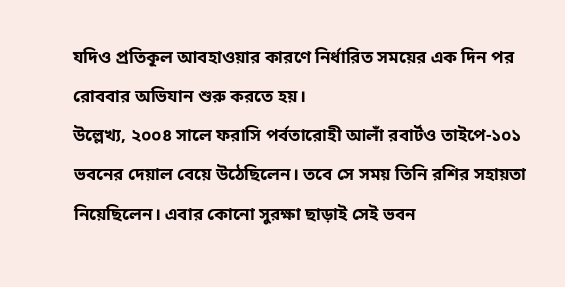যদিও প্রতিকূল আবহাওয়ার কারণে নির্ধারিত সময়ের এক দিন পর রোববার অভিযান শুরু করতে হয়।
উল্লেখ্য, ২০০৪ সালে ফরাসি পর্বতারোহী আলাঁ রবার্টও তাইপে-১০১ ভবনের দেয়াল বেয়ে উঠেছিলেন। তবে সে সময় তিনি রশির সহায়তা নিয়েছিলেন। এবার কোনো সুরক্ষা ছাড়াই সেই ভবন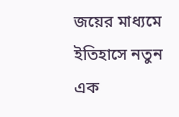জয়ের মাধ্যমে ইতিহাসে নতুন এক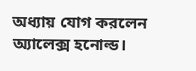অধ্যায় যোগ করলেন অ্যালেক্স হনোল্ড।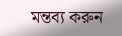মন্তব্য করুন